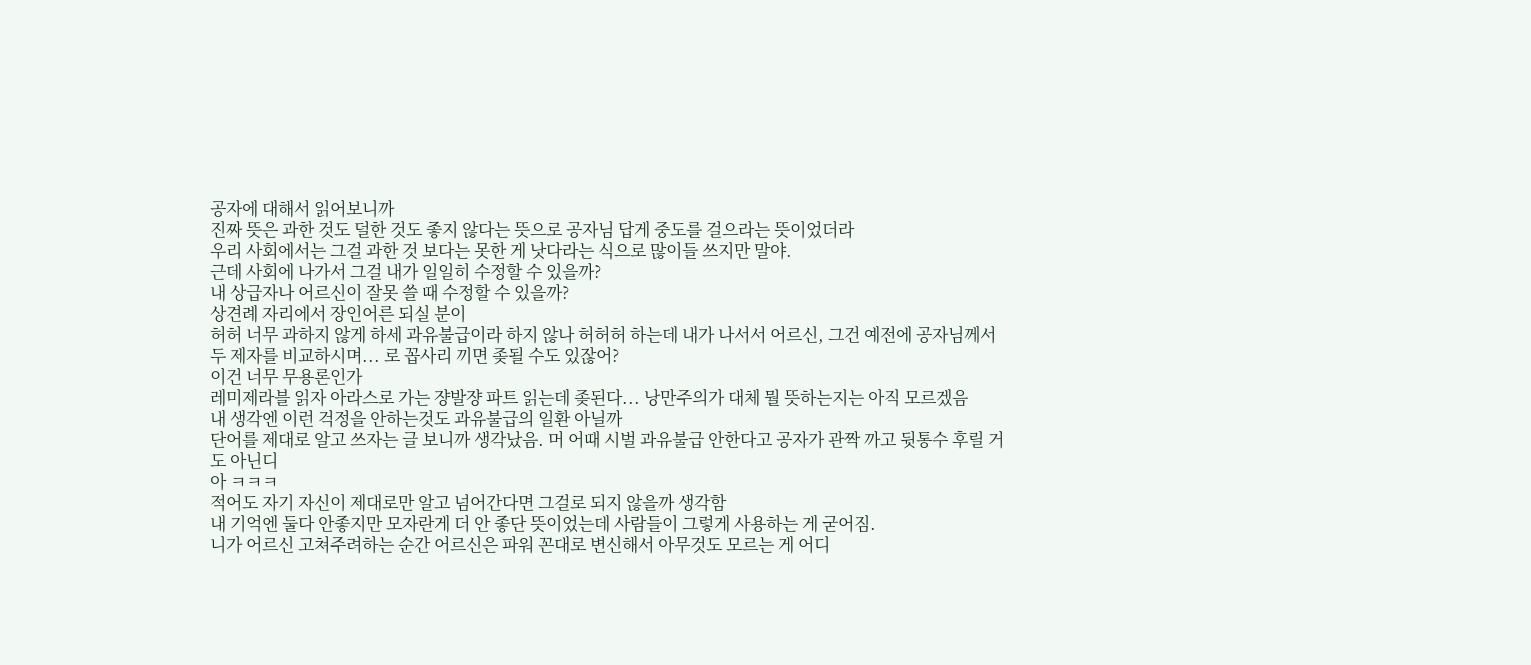공자에 대해서 읽어보니까
진짜 뜻은 과한 것도 덜한 것도 좋지 않다는 뜻으로 공자님 답게 중도를 걸으라는 뜻이었더라
우리 사회에서는 그걸 과한 것 보다는 못한 게 낫다라는 식으로 많이들 쓰지만 말야.
근데 사회에 나가서 그걸 내가 일일히 수정할 수 있을까?
내 상급자나 어르신이 잘못 쓸 때 수정할 수 있을까?
상견례 자리에서 장인어른 되실 분이
허허 너무 과하지 않게 하세 과유불급이라 하지 않나 허허허 하는데 내가 나서서 어르신, 그건 예전에 공자님께서 두 제자를 비교하시며... 로 꼽사리 끼면 좆될 수도 있잖어?
이건 너무 무용론인가
레미제라블 읽자 아라스로 가는 쟝발쟝 파트 읽는데 좆된다... 낭만주의가 대체 뭘 뜻하는지는 아직 모르겠음
내 생각엔 이런 걱정을 안하는것도 과유불급의 일환 아닐까
단어를 제대로 알고 쓰자는 글 보니까 생각났음. 머 어때 시벌 과유불급 안한다고 공자가 관짝 까고 뒷통수 후릴 거도 아닌디
아 ㅋㅋㅋ
적어도 자기 자신이 제대로만 알고 넘어간다면 그걸로 되지 않을까 생각함
내 기억엔 둘다 안좋지만 모자란게 더 안 좋단 뜻이었는데 사람들이 그렇게 사용하는 게 굳어짐.
니가 어르신 고쳐주려하는 순간 어르신은 파워 꼰대로 변신해서 아무것도 모르는 게 어디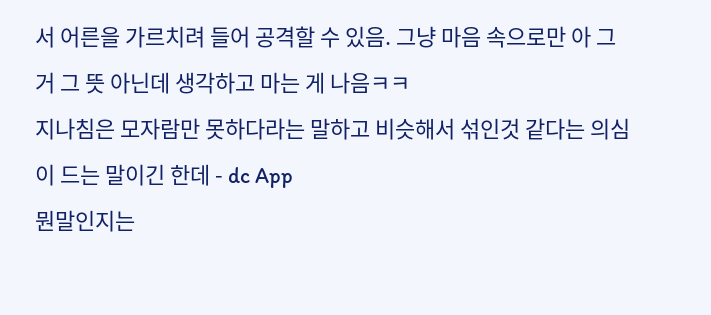서 어른을 가르치려 들어 공격할 수 있음. 그냥 마음 속으로만 아 그거 그 뜻 아닌데 생각하고 마는 게 나음ㅋㅋ
지나침은 모자람만 못하다라는 말하고 비슷해서 섞인것 같다는 의심이 드는 말이긴 한데 - dc App
뭔말인지는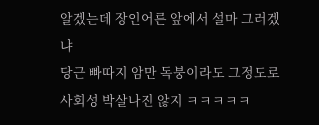알겠는데 장인어른 앞에서 설마 그러겠냐
당근 빠따지 암만 독붕이라도 그정도로 사회성 박살나진 않지 ㅋㅋㅋㅋㅋ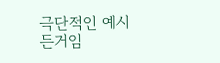극단적인 예시 든거임